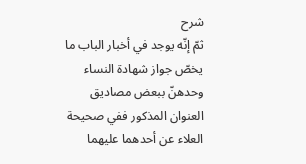شرح
ثمّ إنّه يوجد في أخبار الباب ما يخصّ جواز شهادة النساء وحدهنّ ببعض مصاديق العنوان المذكور ففي صحيحة العلاء عن أحدهما عليهما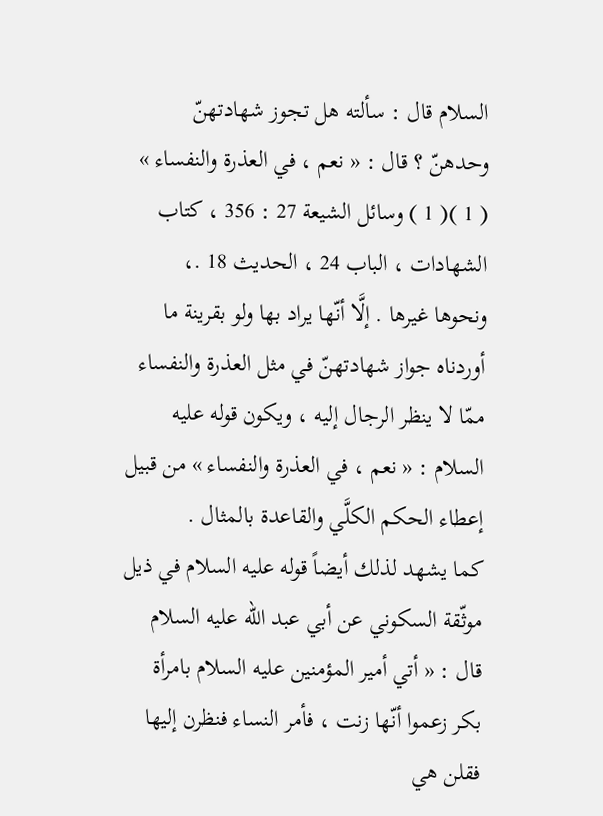السلام قال : سألته هل تجوز شهادتهنّ وحدهنّ ؟ قال : « نعم ، في العذرة والنفساء » ( 1 )( 1 ) وسائل الشيعة 27 : 356 ، كتاب الشهادات ، الباب 24 ، الحديث 18 .، ونحوها غيرها . إلَّا أنّها يراد بها ولو بقرينة ما أوردناه جواز شهادتهنّ في مثل العذرة والنفساء ممّا لا ينظر الرجال إليه ، ويكون قوله عليه السلام : « نعم ، في العذرة والنفساء » من قبيل إعطاء الحكم الكلَّي والقاعدة بالمثال .
كما يشهد لذلك أيضاً قوله عليه السلام في ذيل موثّقة السكوني عن أبي عبد الله عليه السلام قال : « أتي أمير المؤمنين عليه السلام بامرأة بكر زعموا أنّها زنت ، فأمر النساء فنظرن إليها فقلن هي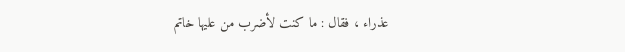عذراء ، فقال : ما كنت لأضرب من عليها خاتم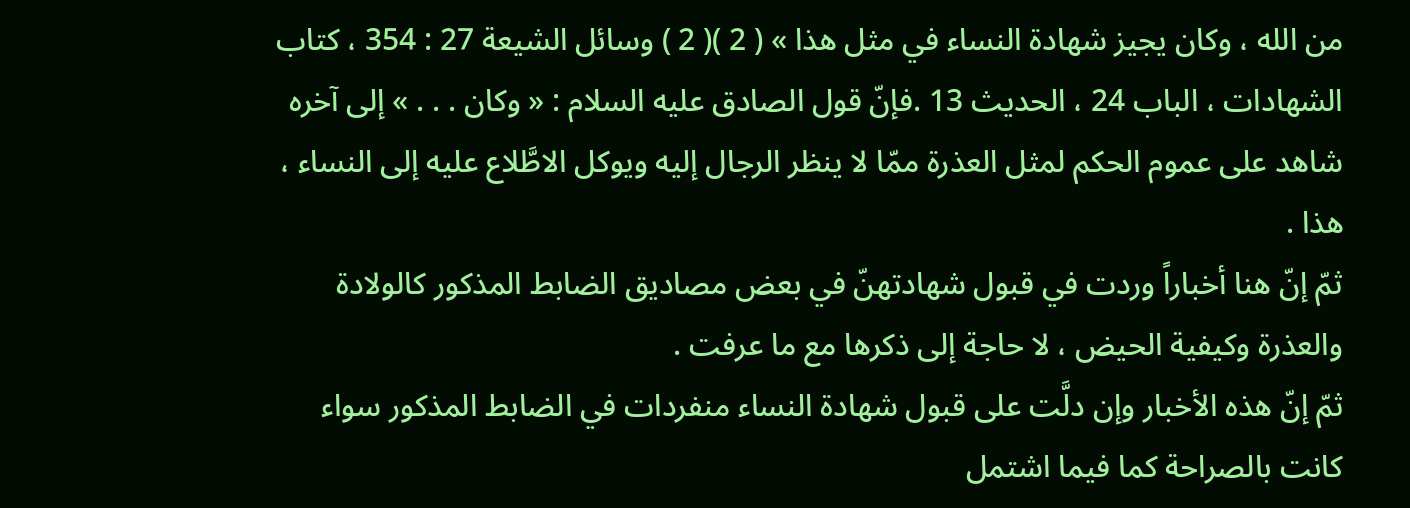من الله ، وكان يجيز شهادة النساء في مثل هذا » ( 2 )( 2 ) وسائل الشيعة 27 : 354 ، كتاب الشهادات ، الباب 24 ، الحديث 13 .فإنّ قول الصادق عليه السلام : « وكان . . . » إلى آخره شاهد على عموم الحكم لمثل العذرة ممّا لا ينظر الرجال إليه ويوكل الاطَّلاع عليه إلى النساء ، هذا .
ثمّ إنّ هنا أخباراً وردت في قبول شهادتهنّ في بعض مصاديق الضابط المذكور كالولادة والعذرة وكيفية الحيض ، لا حاجة إلى ذكرها مع ما عرفت .
ثمّ إنّ هذه الأخبار وإن دلَّت على قبول شهادة النساء منفردات في الضابط المذكور سواء كانت بالصراحة كما فيما اشتمل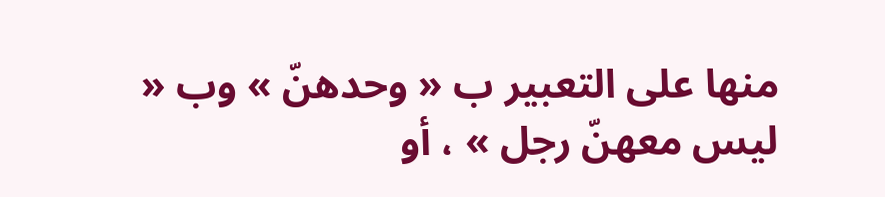منها على التعبير ب « وحدهنّ » وب « ليس معهنّ رجل » ، أو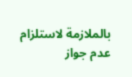بالملازمة لاستلزام عدم جواز